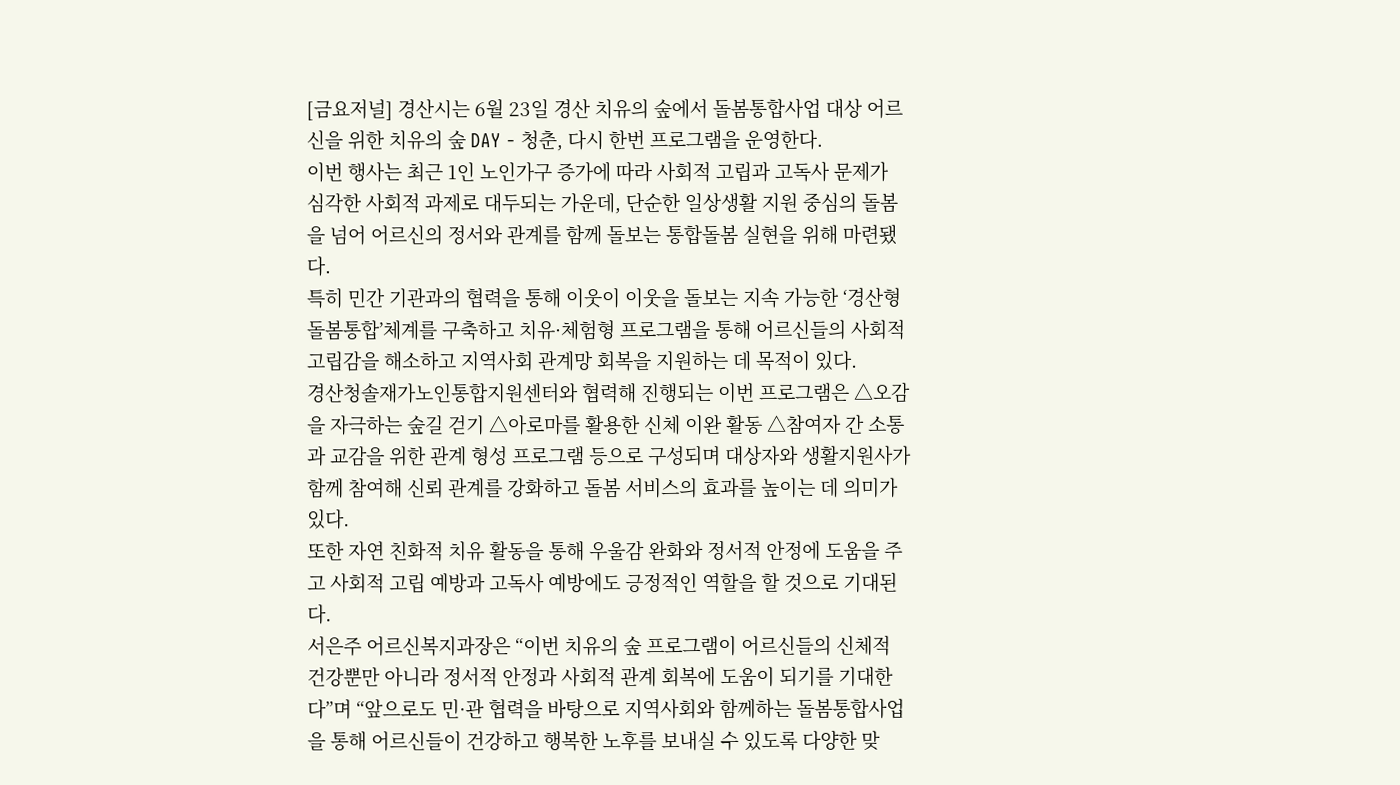[금요저널] 경산시는 6월 23일 경산 치유의 숲에서 돌봄통합사업 대상 어르신을 위한 치유의 숲 DAY - 청춘, 다시 한번 프로그램을 운영한다.
이번 행사는 최근 1인 노인가구 증가에 따라 사회적 고립과 고독사 문제가 심각한 사회적 과제로 대두되는 가운데, 단순한 일상생활 지원 중심의 돌봄을 넘어 어르신의 정서와 관계를 함께 돌보는 통합돌봄 실현을 위해 마련됐다.
특히 민간 기관과의 협력을 통해 이웃이 이웃을 돌보는 지속 가능한 ‘경산형 돌봄통합’체계를 구축하고 치유·체험형 프로그램을 통해 어르신들의 사회적 고립감을 해소하고 지역사회 관계망 회복을 지원하는 데 목적이 있다.
경산청솔재가노인통합지원센터와 협력해 진행되는 이번 프로그램은 △오감을 자극하는 숲길 걷기 △아로마를 활용한 신체 이완 활동 △참여자 간 소통과 교감을 위한 관계 형성 프로그램 등으로 구성되며 대상자와 생활지원사가 함께 참여해 신뢰 관계를 강화하고 돌봄 서비스의 효과를 높이는 데 의미가 있다.
또한 자연 친화적 치유 활동을 통해 우울감 완화와 정서적 안정에 도움을 주고 사회적 고립 예방과 고독사 예방에도 긍정적인 역할을 할 것으로 기대된다.
서은주 어르신복지과장은 “이번 치유의 숲 프로그램이 어르신들의 신체적 건강뿐만 아니라 정서적 안정과 사회적 관계 회복에 도움이 되기를 기대한다”며 “앞으로도 민·관 협력을 바탕으로 지역사회와 함께하는 돌봄통합사업을 통해 어르신들이 건강하고 행복한 노후를 보내실 수 있도록 다양한 맞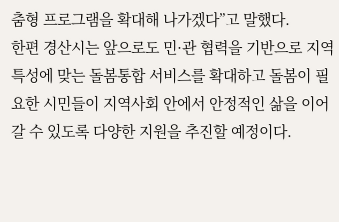춤형 프로그램을 확대해 나가겠다”고 말했다.
한편 경산시는 앞으로도 민·관 협력을 기반으로 지역 특성에 맞는 돌봄통합 서비스를 확대하고 돌봄이 필요한 시민들이 지역사회 안에서 안정적인 삶을 이어갈 수 있도록 다양한 지원을 추진할 예정이다.